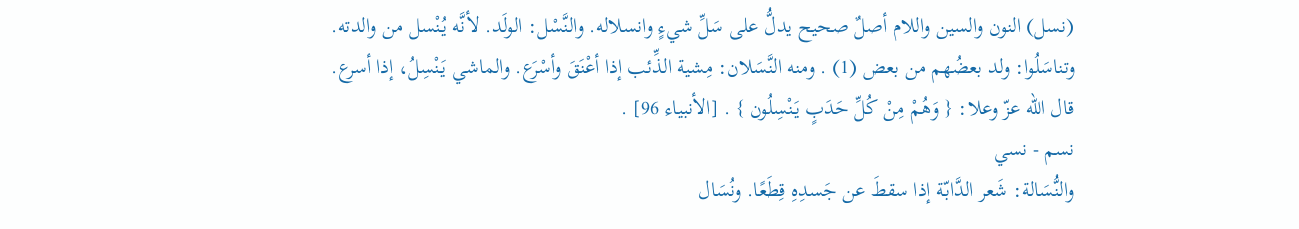(نسل) النون والسين واللام أصلٌ صحيح يدلُّ على سَلِّ شيءٍ وانسلاله. والنَّسْل: الولَد. لأنَّه يُنْسل من والدته. وتناسَلُوا: ولد بعضُهم من بعض (1) . ومنه النَّسَلان: مِشية الذِّئب إذا أعْنَقَ وأسْرَع. والماشي يَنْسِلُ، إذا أسرع. قال الله عزّ وعلا: { وَهُمْ مِنْ كُلِّ حَدَبٍ يَنْسِلُون } . [الأنبياء 96] .
نسم - نسي
والنُّسَالة: شَعر الدَّابّة إذا سقطَ عن جَسدِهِ قِطَعًا. ونُسَال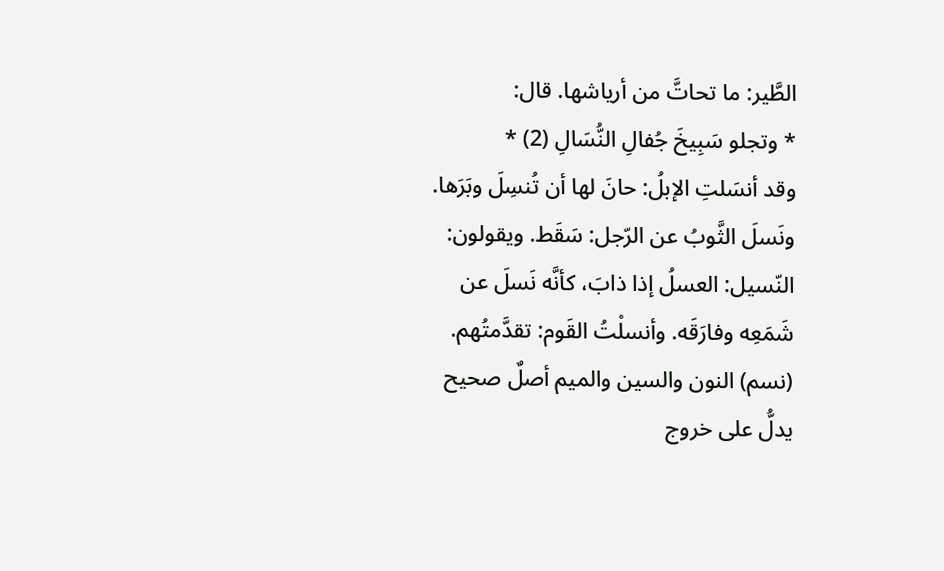الطَّير: ما تحاتَّ من أرياشها. قال:
* وتجلو سَبِيخَ جُفالِ النُّسَالِ (2) *
وقد أنسَلتِ الإبلُ: حانَ لها أن تُنسِلَ وبَرَها. ونَسلَ الثَّوبُ عن الرّجل: سَقَط. ويقولون: النّسيل: العسلُ إذا ذابَ، كأنَّه نَسلَ عن شَمَعِه وفارَقَه. وأنسلْتُ القَوم: تقدَّمتُهم.
(نسم) النون والسين والميم أصلٌ صحيح يدلُّ على خروج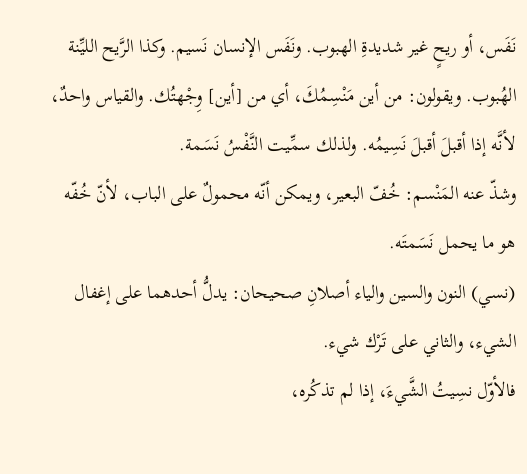نَفَس، أو ريحٍ غير شديدةِ الهبوب. ونَفَس الإنسان نَسيم. وكذا الرَّيح الليِّنة الهُبوب. ويقولون: من أين مَنْسِمُكَ، أي من [أين] وِجْهتُك. والقياس واحدٌ، لأنَّه إذا أقبلَ أقبلَ نَسِيمُه. ولذلك سمِّيت النَّفْسُ نَسَمة.
وشذّ عنه المَنْسم: خُفّ البعير، ويمكن أنّه محمولٌ على الباب، لأنّ خُفّه هو ما يحمل نَسَمتَه.
(نسي) النون والسين والياء أصلانِ صحيحان: يدلُّ أحدهما على إغفال الشيء، والثاني على تَرْك شيء.
فالأوّل نسِيتُ الشَّيءَ، إذا لم تذكُره،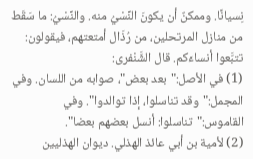نِسيانًا. وممكنٌ أن يكونَ النِّسْيُ منه. والنِّسْيُ: ما سَقَط من منازل المرتحلين، من رُذَال أمتعتهم، فيقولون: تتبَّعوا أنساءَكم. قال الشَّنْفرى:
(1) في الأصل:"بعد بعض"، صوابه من اللسان. وفي المجمل:"وقد تناسلوا، إذا توالدوا". وفي القاموس:"تناسلوا: أنسل بعضهم بعضا".
(2) لأمية بن أبي عائذ الهذلي. ديوان الهذليين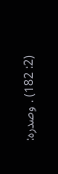(2: 182) . وصدره: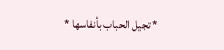* تجيل الحباب بأنفاسها *